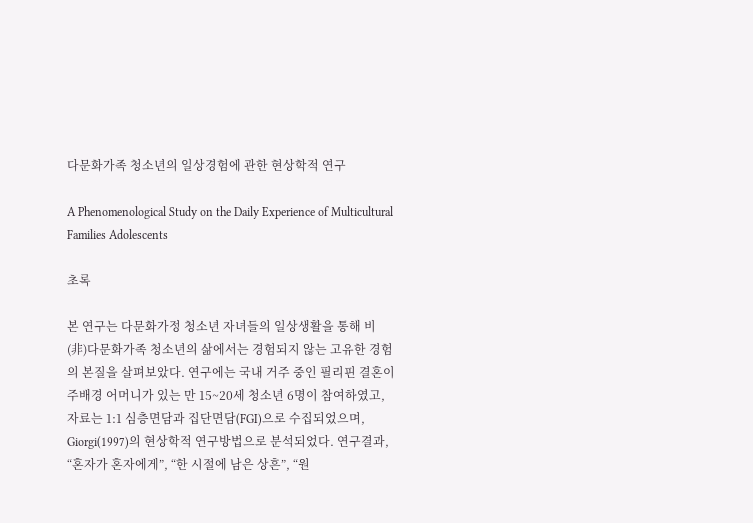다문화가족 청소년의 일상경험에 관한 현상학적 연구

A Phenomenological Study on the Daily Experience of Multicultural Families Adolescents

초록

본 연구는 다문화가정 청소년 자녀들의 일상생활을 통해 비(非)다문화가족 청소년의 삶에서는 경험되지 않는 고유한 경험의 본질을 살펴보았다. 연구에는 국내 거주 중인 필리핀 결혼이주배경 어머니가 있는 만 15~20세 청소년 6명이 참여하였고, 자료는 1:1 심층면담과 집단면담(FGI)으로 수집되었으며, Giorgi(1997)의 현상학적 연구방법으로 분석되었다. 연구결과, “혼자가 혼자에게”, “한 시절에 남은 상흔”, “원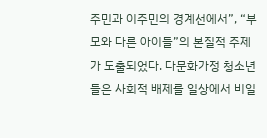주민과 이주민의 경계선에서”, “부모와 다른 아이들”의 본질적 주제가 도출되었다. 다문화가정 청소년들은 사회적 배제를 일상에서 비일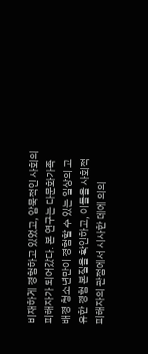비재하게 경험하고 있었고, 암묵적인 사회의 피해자가 되어갔다. 본 연구는 다문화가족 배경 청소년만이 경험할 수 있는 일상의 고유한 경험 본질을 확인하고, 이들을 사회적 피해자의 관점에서 시사한 데에 의의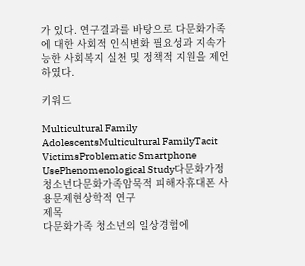가 있다. 연구결과를 바탕으로 다문화가족에 대한 사회적 인식변화 필요성과 지속가능한 사회복지 실천 및 정책적 지원을 제언하였다.

키워드

Multicultural Family AdolescentsMulticultural FamilyTacit VictimsProblematic Smartphone UsePhenomenological Study다문화가정 청소년다문화가족암묵적 피해자휴대폰 사용문제현상학적 연구
제목
다문화가족 청소년의 일상경험에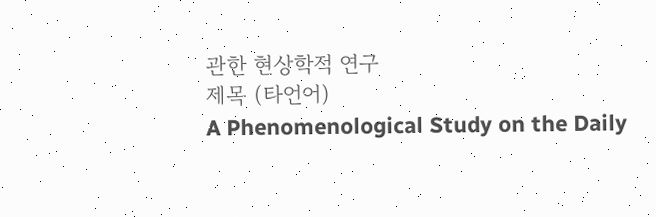관한 현상학적 연구
제목 (타언어)
A Phenomenological Study on the Daily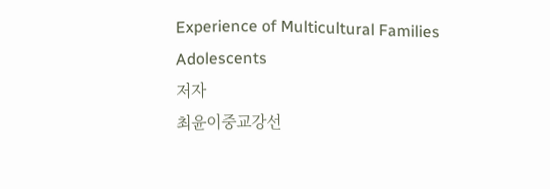Experience of Multicultural Families Adolescents
저자
최윤이중교강선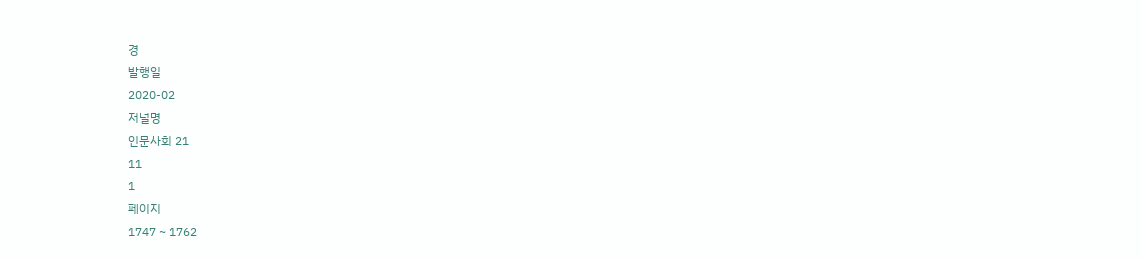경
발행일
2020-02
저널명
인문사회 21
11
1
페이지
1747 ~ 1762